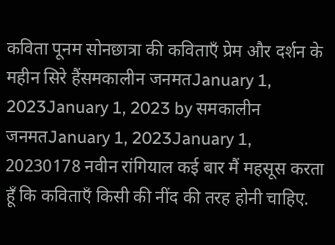कविता पूनम सोनछात्रा की कविताएँ प्रेम और दर्शन के महीन सिरे हैंसमकालीन जनमतJanuary 1, 2023January 1, 2023 by समकालीन जनमतJanuary 1, 2023January 1, 20230178 नवीन रांगियाल कई बार मैं महसूस करता हूँ कि कविताएँ किसी की नींद की तरह होनी चाहिए.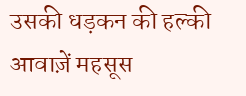उसकी धड़कन की हल्की आवाज़ें महसूस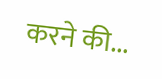करने की...